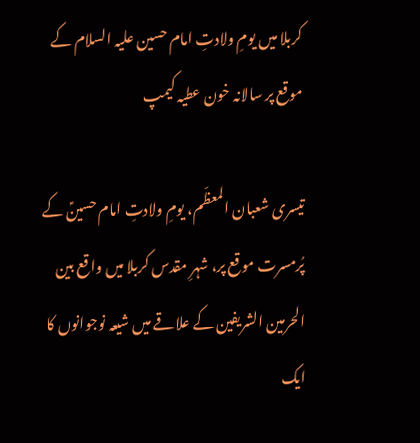کربلا میں یومِ ولادتِ امام حسین علیہ السلام کے موقع پر سالانہ خون عطیہ کیمپ

تیسری شعبان المعظّم، یومِ ولادتِ امام حسینؑ کے پُرمسرت موقع پر، شہرِ مقدس کربلا میں واقع بین الحرمین الشریفین کے علاقے میں شیعہ نوجوانوں کا ایک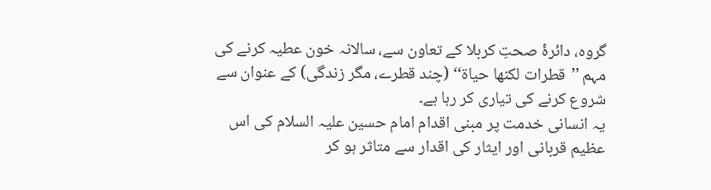گروہ، دائرۂ صحتِ کربلا کے تعاون سے، سالانہ خون عطیہ کرنے کی مہم ’’قطرات لكنها حياة‘‘ (چند قطرے، مگر زندگی) کے عنوان سے شروع کرنے کی تیاری کر رہا ہے۔
یہ انسانی خدمت پر مبنی اقدام امام حسین علیہ السلام کی اس عظیم قربانی اور ایثار کی اقدار سے متاثر ہو کر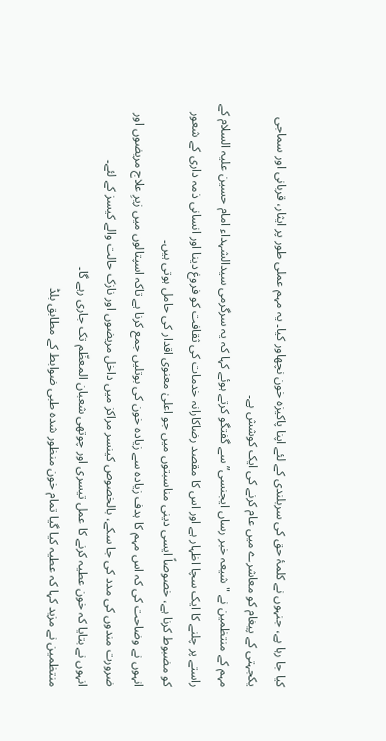کیا جا رہا ہے، جنہوں نے کلمۂ حق کی سربلندی کے لئے اپنا پاکیزہ خون نچھاور کیا۔ یہ مہم عملی طور پر ایثار، قربانی اور سماجی یکجہتی کے پیغام کو معاشرے میں عام کرنے کی ایک کوشش ہے۔
مہم کے منتظمین نے "شیعہ خبر رساں ایجنسی” سے گفتگو کرتے ہوئے کہا کہ یہ سرگرمی سیدالشہداء امام حسین علیہ السلام کے راستے پر چلنے کا ایک سچا اظہار ہے اور اس کا مقصد رضاکارانہ خدمات کی ثقافت کو فروغ دینا اور انسانی ذمہ داری کے شعور کو مضبوط کرنا ہے، خصوصاً ایسی دینی مناسبتوں میں جو اعلیٰ معنوی اقدار کی حامل ہوتی ہیں۔
انہوں نے وضاحت کی کہ اس مہم کا ہدف زیادہ سے زیادہ خون کی بوتلیں جمع کرنا ہے تاکہ اسپتالوں میں زیرِ علاج مریضوں اور ضرورت مندوں کی مدد کی جا سکے، بالخصوص کینسر مراکز میں داخل مریضوں اور نازک حالت والے کیسز کے لئے۔
انہوں نے بتایا کہ خون عطیہ کرنے کا عمل تیسری اور چوتھی شعبان المعظّم تک جاری رہے گا۔
منتظمین نے مزید کہا کہ عطیہ کیا گیا تمام خون منظور شدہ طبی ضوابط کے مطابق بلڈ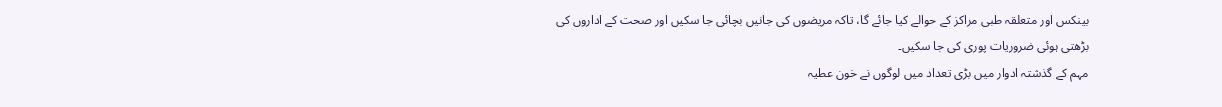بینکس اور متعلقہ طبی مراکز کے حوالے کیا جائے گا، تاکہ مریضوں کی جانیں بچائی جا سکیں اور صحت کے اداروں کی بڑھتی ہوئی ضروریات پوری کی جا سکیں۔
مہم کے گذشتہ ادوار میں بڑی تعداد میں لوگوں نے خون عطیہ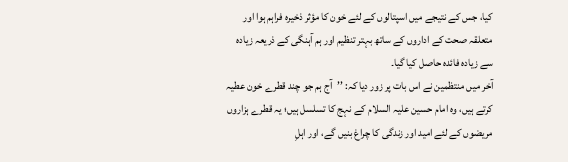کیا، جس کے نتیجے میں اسپتالوں کے لئے خون کا مؤثر ذخیرہ فراہم ہوا اور متعلقہ صحت کے اداروں کے ساتھ بہتر تنظیم اور ہم آہنگی کے ذریعہ زیادہ سے زیادہ فائدہ حاصل کیا گیا۔
آخر میں منتظمین نے اس بات پر زور دیا کہ: ’’آج ہم جو چند قطرے خون عطیہ کرتے ہیں، وہ امام حسین علیہ السلام کے نہج کا تسلسل ہیں؛ یہ قطرے ہزاروں مریضوں کے لئے امید اور زندگی کا چراغ بنیں گے، اور اہلِ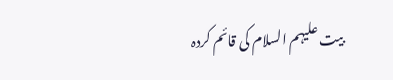بیت علیہم السلام کی قائم کردہ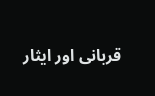قربانی اور ایثار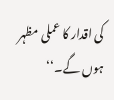کی اقدار کا عملی مظہر ہوں گے۔‘‘